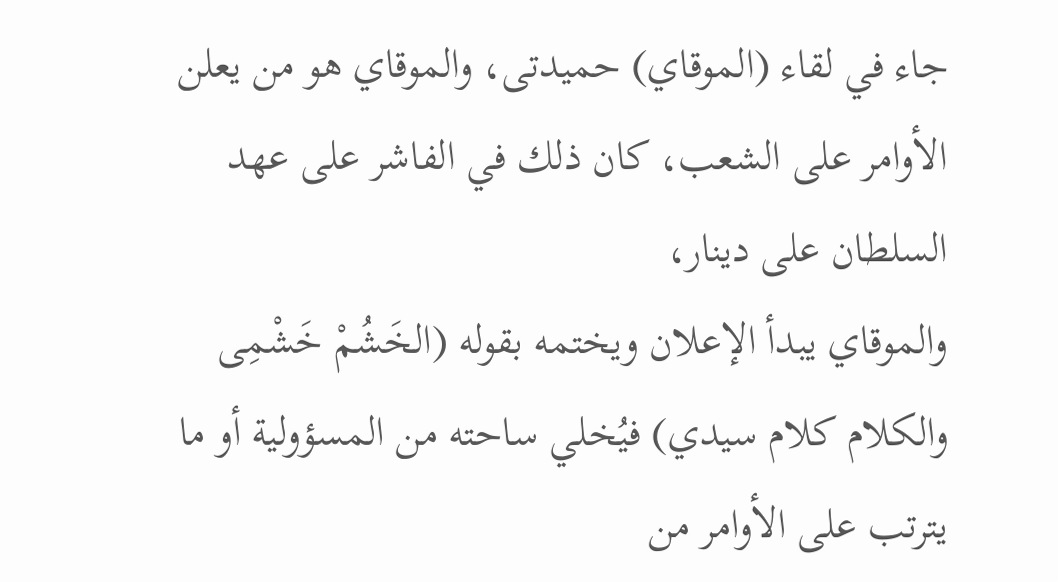جاء في لقاء (الموقاي) حميدتى، والموقاي هو من يعلن الأوامر على الشعب، كان ذلك في الفاشر على عهد السلطان على دينار،
والموقاي يبدأ الإعلان ويختمه بقوله (الخَشُمْ خَشْمِى والكلام كلام سيدي) فيُخلي ساحته من المسؤولية أو ما يترتب على الأوامر من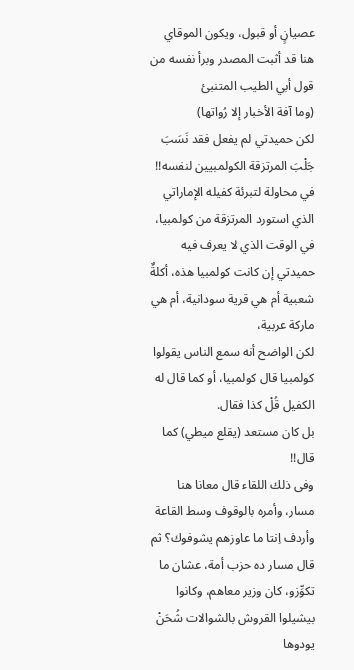عصيانٍ أو قبول، ويكون الموقاي هنا قد أثبت المصدر وبرأ نفسه من قول أبي الطيب المتنبئ
(وما آفة الأخبار إلا رُواتها)
لكن حميدتي لم يفعل فقد نَسَبَ جَلْبَ المرتزقة الكولمبيين لنفسه!! في محاولة لتبرئة كفيله الإماراتي الذي استورد المرتزقة من كولمبيا، في الوقت الذي لا يعرف فيه حميدتي إن كانت كولمبيا هذه، أكلةٌ شعبية أم هي قرية سودانية، أم هي ماركة عربية،
لكن الواضح أنه سمع الناس يقولوا كولمبيا قال كولمبيا، أو كما قال له الكفيل قُلْ كذا فقال.
بل كان مستعد (يقلع ميطي) كما قال!!
وفى ذلك اللقاء قال معانا هنا مسار، وأمره بالوقوف وسط القاعة وأردف اِنتا ما عاوزهم يشوفوك؟ ثم قال مسار ده حزب أمة، عشان ما تكوِّزو، كان وزير معاهم، وكانوا بيشيلوا القروش بالشوالات شُحَنْ يودوها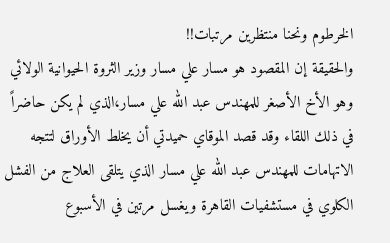الخرطوم ونحنا منتظرين مرتبات!!
والحقيقة إن المقصود هو مسار علي مسار وزير الثروة الحيوانية الولائي وهو الأخ الأصغر للمهندس عبد الله علي مسار،الذي لم يكن حاضراً في ذلك اللقاء وقد قصد الموقاي حميدتي أن يخلط الأوراق لتتجه الاتهامات للمهندس عبد الله علي مسار الذي يتلقى العلاج من الفشل الكلوي في مستشفيات القاهرة ويغسل مرتين في الأسبوع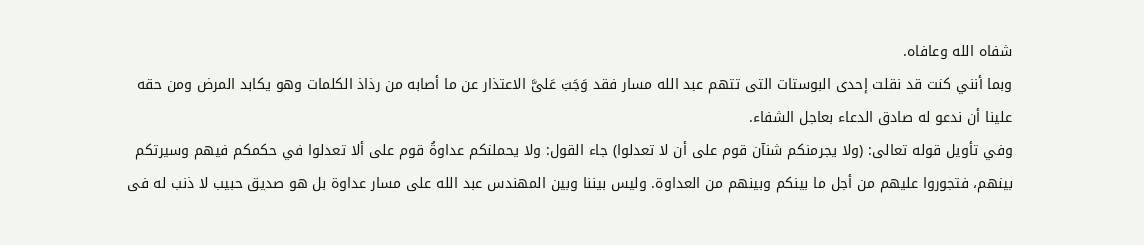شفاه الله وعافاه.
وبما أنني كنت قد نقلت إحدى البوستات التى تتهم عبد الله مسار فقد وَجَبَ عَلىَّ الاعتذار عن ما أصابه من رذاذ الكلمات وهو يكابد المرض ومن حقه علينا أن ندعو له صادق الدعاء بعاجل الشفاء.
وفي تأويل قوله تعالى: (ولا يجرمنكم شنآن قوم على أن لا تعدلوا) جاء القول: ولا يحملنكم عداوةُ قوم على ألا تعدلوا في حكمكم فيهم وسيرتكم بينهم، فتجوروا عليهم من أجل ما بينكم وبينهم من العداوة. وليس بيننا وبين المهندس عبد الله على مسار عداوة بل هو صديق حبيب لا ذنب له فى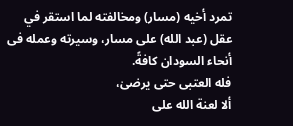تمرد أخيه (مسار) ومخالفته لما استقر في عقل (عبد الله) على مسار، وسيرته وعمله فى أنحاء السودان كافةً.
فله العتبى حتى يرضىٰ،
ألا لعنة الله على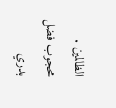الظالمين .
محجوب فضل بدري